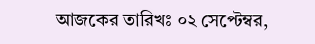আজকের তারিখঃ ০২ সেপ্টেম্বর,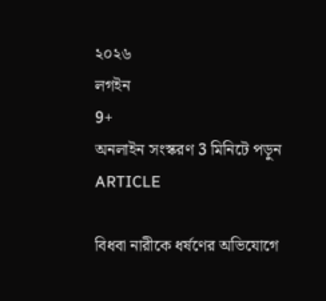২০২৬
লগইন
9+
অনলাইন সংস্করণ 3 মিনিটে পড়ুন ARTICLE

বিধবা নারীকে ধর্ষণের অভিযোগে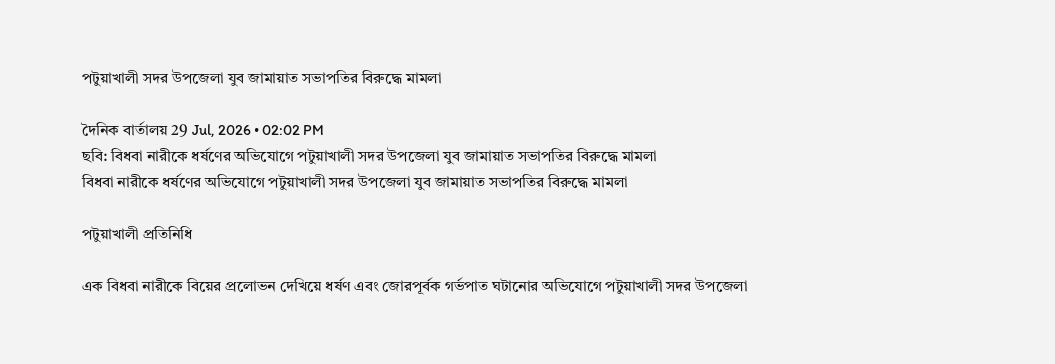পটুয়াখালী সদর উপজেলা যুব জামায়াত সভাপতির বিরুদ্ধে মামলা

দৈনিক বার্তালয় 29 Jul, 2026 • 02:02 PM
ছবি: বিধবা নারীকে ধর্ষণের অভিযোগে পটুয়াখালী সদর উপজেলা যুব জামায়াত সভাপতির বিরুদ্ধে মামলা
বিধবা নারীকে ধর্ষণের অভিযোগে পটুয়াখালী সদর উপজেলা যুব জামায়াত সভাপতির বিরুদ্ধে মামলা

পটুয়াখালী প্রতিনিধি

এক বিধবা নারীকে বিয়ের প্রলোভন দেখিয়ে ধর্ষণ এবং জোরপূর্বক গর্ভপাত ঘটানোর অভিযোগে পটুয়াখালী সদর উপজেলা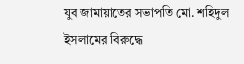যুব জামায়াতের সভাপতি মো. শহিদুল ইসলামের বিরুদ্ধে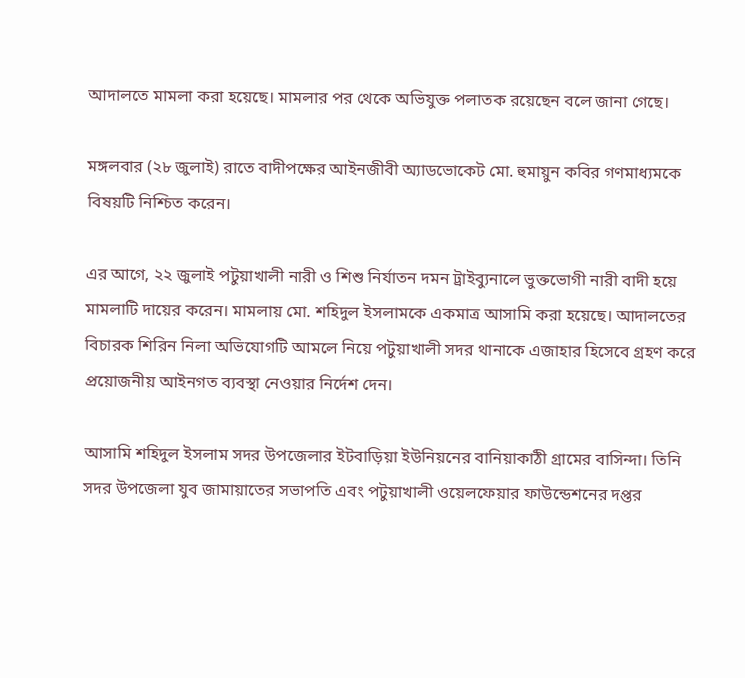আদালতে মামলা করা হয়েছে। মামলার পর থেকে অভিযুক্ত পলাতক রয়েছেন বলে জানা গেছে।

মঙ্গলবার (২৮ জুলাই) রাতে বাদীপক্ষের আইনজীবী অ্যাডভোকেট মো. হুমায়ুন কবির গণমাধ্যমকে বিষয়টি নিশ্চিত করেন।

এর আগে, ২২ জুলাই পটুয়াখালী নারী ও শিশু নির্যাতন দমন ট্রাইব্যুনালে ভুক্তভোগী নারী বাদী হয়ে মামলাটি দায়ের করেন। মামলায় মো. শহিদুল ইসলামকে একমাত্র আসামি করা হয়েছে। আদালতের বিচারক শিরিন নিলা অভিযোগটি আমলে নিয়ে পটুয়াখালী সদর থানাকে এজাহার হিসেবে গ্রহণ করে প্রয়োজনীয় আইনগত ব্যবস্থা নেওয়ার নির্দেশ দেন।

আসামি শহিদুল ইসলাম সদর উপজেলার ইটবাড়িয়া ইউনিয়নের বানিয়াকাঠী গ্রামের বাসিন্দা। তিনি সদর উপজেলা যুব জামায়াতের সভাপতি এবং পটুয়াখালী ওয়েলফেয়ার ফাউন্ডেশনের দপ্তর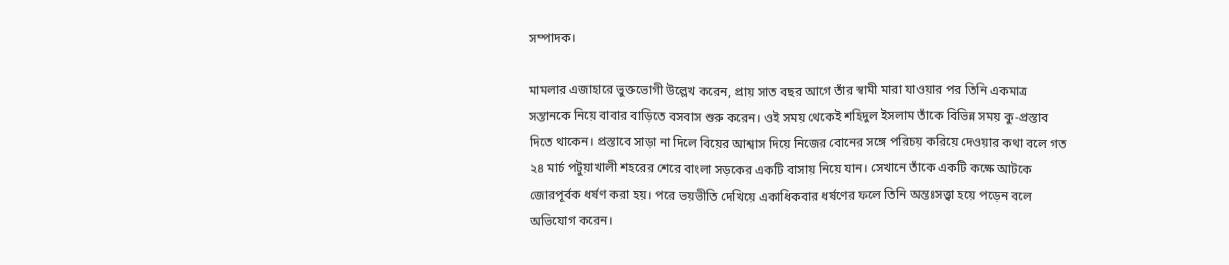সম্পাদক।

মামলার এজাহারে ভুক্তভোগী উল্লেখ করেন, প্রায় সাত বছর আগে তাঁর স্বামী মারা যাওয়ার পর তিনি একমাত্র সন্তানকে নিয়ে বাবার বাড়িতে বসবাস শুরু করেন। ওই সময় থেকেই শহিদুল ইসলাম তাঁকে বিভিন্ন সময় কু-প্রস্তাব দিতে থাকেন। প্রস্তাবে সাড়া না দিলে বিয়ের আশ্বাস দিয়ে নিজের বোনের সঙ্গে পরিচয় করিয়ে দেওয়ার কথা বলে গত ২৪ মার্চ পটুয়াখালী শহরের শেরে বাংলা সড়কের একটি বাসায় নিয়ে যান। সেখানে তাঁকে একটি কক্ষে আটকে জোরপূর্বক ধর্ষণ করা হয়। পরে ভয়ভীতি দেখিয়ে একাধিকবার ধর্ষণের ফলে তিনি অন্তঃসত্ত্বা হয়ে পড়েন বলে অভিযোগ করেন।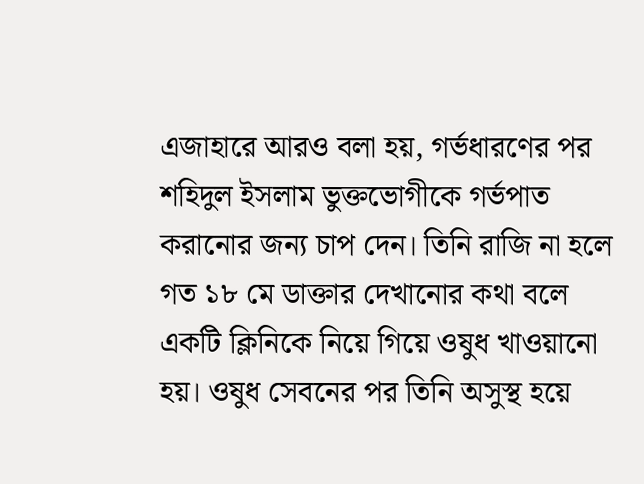এজাহারে আরও বলা হয়, গর্ভধারণের পর শহিদুল ইসলাম ভুক্তভোগীকে গর্ভপাত করানোর জন্য চাপ দেন। তিনি রাজি না হলে গত ১৮ মে ডাক্তার দেখানোর কথা বলে একটি ক্লিনিকে নিয়ে গিয়ে ওষুধ খাওয়ানো হয়। ওষুধ সেবনের পর তিনি অসুস্থ হয়ে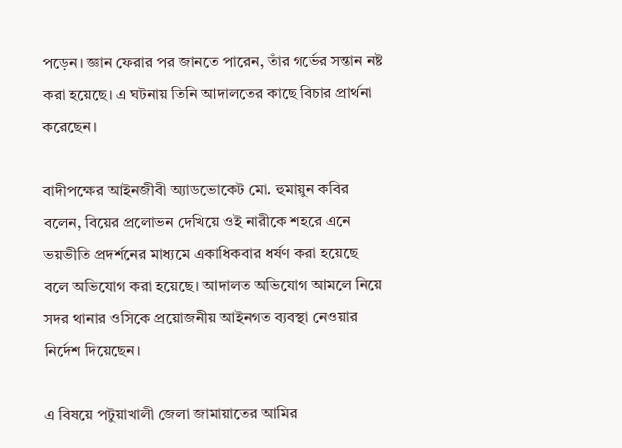পড়েন। জ্ঞান ফেরার পর জানতে পারেন, তাঁর গর্ভের সন্তান নষ্ট করা হয়েছে। এ ঘটনায় তিনি আদালতের কাছে বিচার প্রার্থনা করেছেন।

বাদীপক্ষের আইনজীবী অ্যাডভোকেট মো. হুমায়ুন কবির বলেন, বিয়ের প্রলোভন দেখিয়ে ওই নারীকে শহরে এনে ভয়ভীতি প্রদর্শনের মাধ্যমে একাধিকবার ধর্ষণ করা হয়েছে বলে অভিযোগ করা হয়েছে। আদালত অভিযোগ আমলে নিয়ে সদর থানার ওসিকে প্রয়োজনীয় আইনগত ব্যবস্থা নেওয়ার নির্দেশ দিয়েছেন।

এ বিষয়ে পটুয়াখালী জেলা জামায়াতের আমির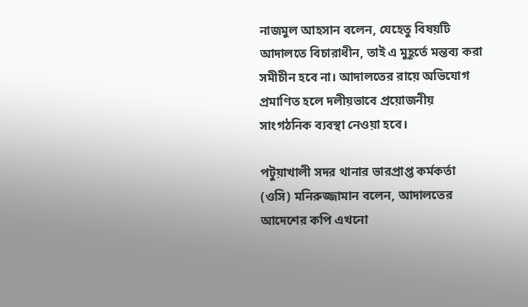নাজমুল আহসান বলেন, যেহেতু বিষয়টি আদালতে বিচারাধীন, তাই এ মুহূর্তে মন্তব্য করা সমীচীন হবে না। আদালতের রায়ে অভিযোগ প্রমাণিত হলে দলীয়ভাবে প্রয়োজনীয় সাংগঠনিক ব্যবস্থা নেওয়া হবে।

পটুয়াখালী সদর থানার ভারপ্রাপ্ত কর্মকর্তা (ওসি) মনিরুজ্জামান বলেন, আদালতের আদেশের কপি এখনো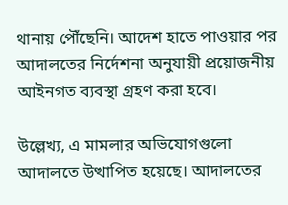থানায় পৌঁছেনি। আদেশ হাতে পাওয়ার পর আদালতের নির্দেশনা অনুযায়ী প্রয়োজনীয় আইনগত ব্যবস্থা গ্রহণ করা হবে।

উল্লেখ্য, এ মামলার অভিযোগগুলো আদালতে উত্থাপিত হয়েছে। আদালতের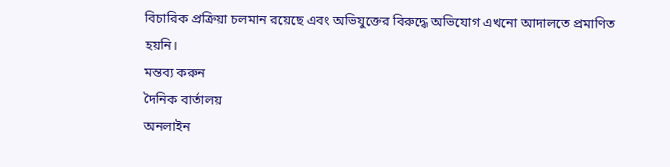বিচারিক প্রক্রিয়া চলমান রয়েছে এবং অভিযুক্তের বিরুদ্ধে অভিযোগ এখনো আদালতে প্রমাণিত হয়নি।
মন্তব্য করুন
দৈনিক বার্তালয়
অনলাইন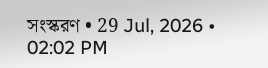সংস্করণ • 29 Jul, 2026 • 02:02 PM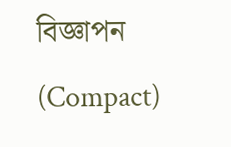বিজ্ঞাপন (Compact)